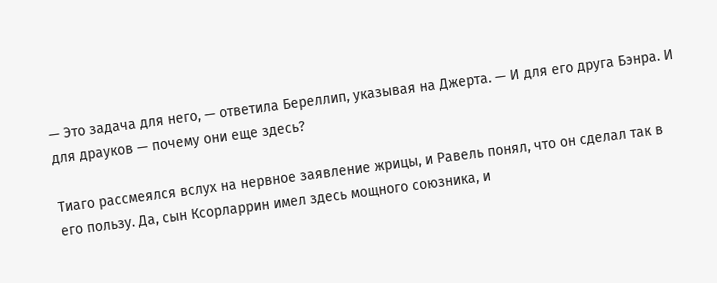— Это задача для него, — ответила Береллип, указывая на Джерта. — И для его друга Бэнра. И для драуков — почему они еще здесь?

Тиаго рассмеялся вслух на нервное заявление жрицы, и Равель понял, что он сделал так в его пользу. Да, сын Ксорларрин имел здесь мощного союзника, и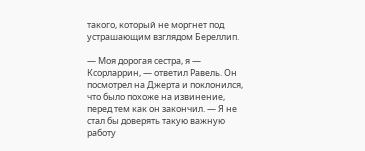такого, который не моргнет под устрашающим взглядом Береллип.

— Моя дорогая сестра, я — Ксорларрин, — ответил Равель. Он посмотрел на Джерта и поклонился, что было похоже на извинение, перед тем как он закончил. — Я не стал бы доверять такую важную работу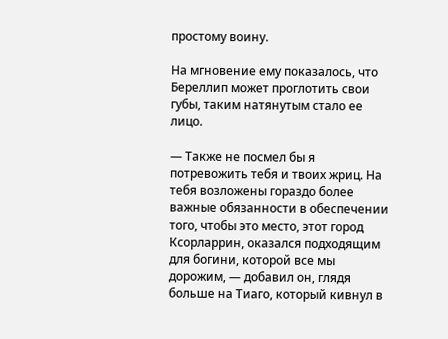простому воину.

На мгновение ему показалось, что Береллип может проглотить свои губы, таким натянутым стало ее лицо.

— Также не посмел бы я потревожить тебя и твоих жриц. На тебя возложены гораздо более важные обязанности в обеспечении того, чтобы это место, этот город Ксорларрин, оказался подходящим для богини, которой все мы дорожим, — добавил он, глядя больше на Тиаго, который кивнул в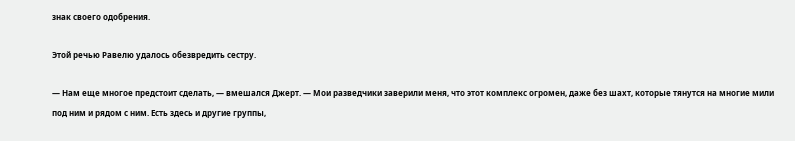знак своего одобрения.

Этой речью Равелю удалось обезвредить сестру.

— Нам еще многое предстоит сделать, — вмешался Джерт. — Мои разведчики заверили меня, что этот комплекс огромен, даже без шахт, которые тянутся на многие мили под ним и рядом с ним. Есть здесь и другие группы,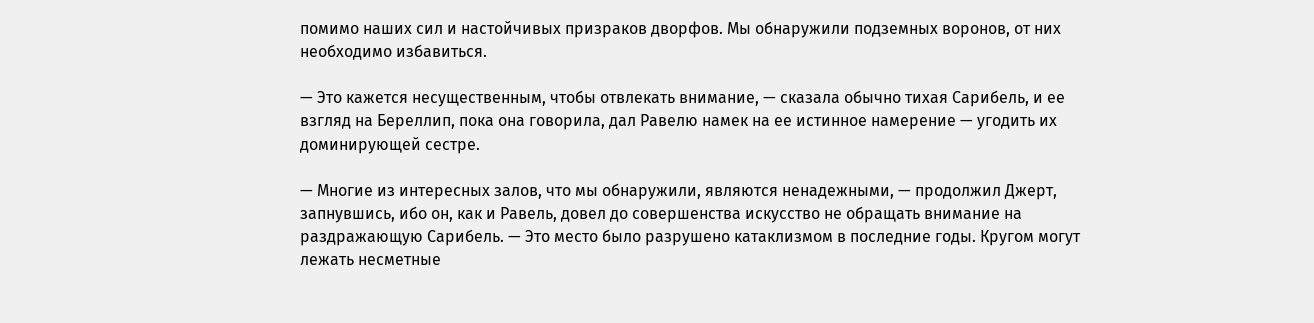помимо наших сил и настойчивых призраков дворфов. Мы обнаружили подземных воронов, от них необходимо избавиться.

— Это кажется несущественным, чтобы отвлекать внимание, — сказала обычно тихая Сарибель, и ее взгляд на Береллип, пока она говорила, дал Равелю намек на ее истинное намерение — угодить их доминирующей сестре.

— Многие из интересных залов, что мы обнаружили, являются ненадежными, — продолжил Джерт, запнувшись, ибо он, как и Равель, довел до совершенства искусство не обращать внимание на раздражающую Сарибель. — Это место было разрушено катаклизмом в последние годы. Кругом могут лежать несметные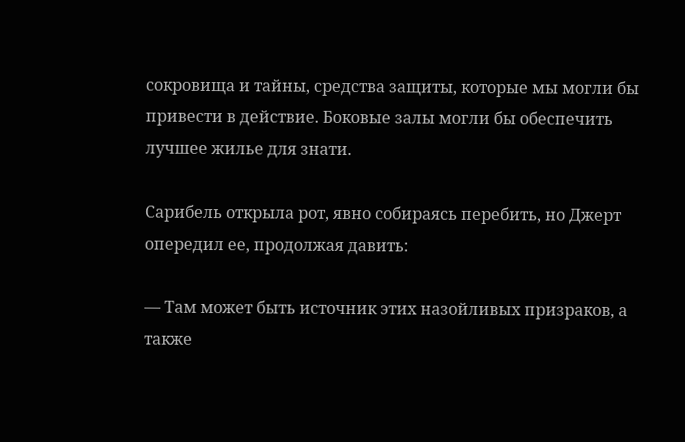сокровища и тайны, средства защиты, которые мы могли бы привести в действие. Боковые залы могли бы обеспечить лучшее жилье для знати.

Сарибель открыла рот, явно собираясь перебить, но Джерт опередил ее, продолжая давить:

— Там может быть источник этих назойливых призраков, а также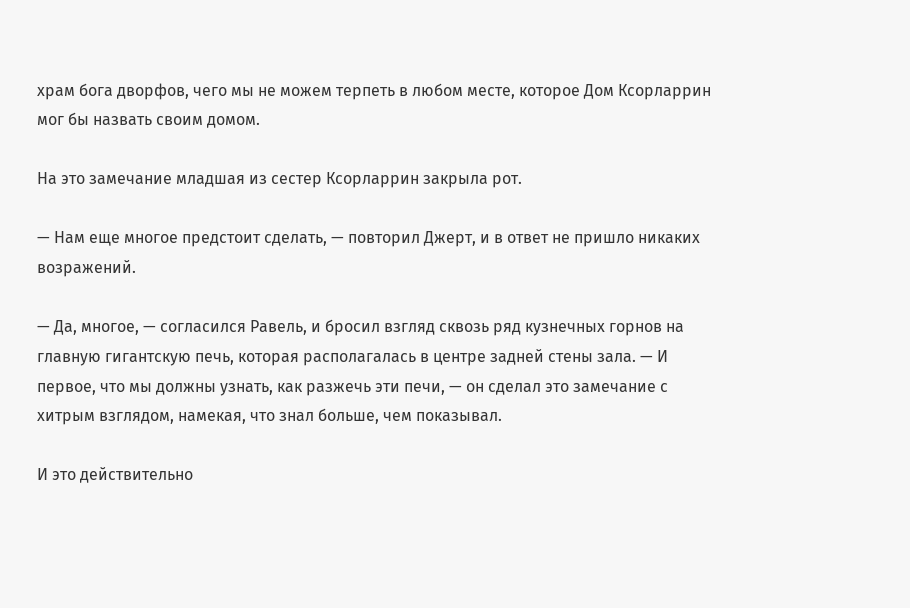храм бога дворфов, чего мы не можем терпеть в любом месте, которое Дом Ксорларрин мог бы назвать своим домом.

На это замечание младшая из сестер Ксорларрин закрыла рот.

— Нам еще многое предстоит сделать, — повторил Джерт, и в ответ не пришло никаких возражений.

— Да, многое, — согласился Равель, и бросил взгляд сквозь ряд кузнечных горнов на главную гигантскую печь, которая располагалась в центре задней стены зала. — И первое, что мы должны узнать, как разжечь эти печи, — он сделал это замечание с хитрым взглядом, намекая, что знал больше, чем показывал.

И это действительно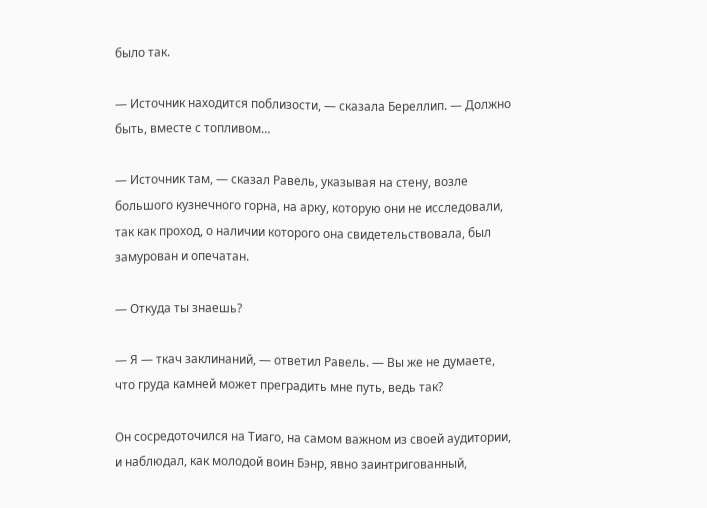было так.

— Источник находится поблизости, — сказала Береллип. — Должно быть, вместе с топливом…

— Источник там, — сказал Равель, указывая на стену, возле большого кузнечного горна, на арку, которую они не исследовали, так как проход, о наличии которого она свидетельствовала, был замурован и опечатан.

— Откуда ты знаешь?

— Я — ткач заклинаний, — ответил Равель. — Вы же не думаете, что груда камней может преградить мне путь, ведь так?

Он сосредоточился на Тиаго, на самом важном из своей аудитории, и наблюдал, как молодой воин Бэнр, явно заинтригованный,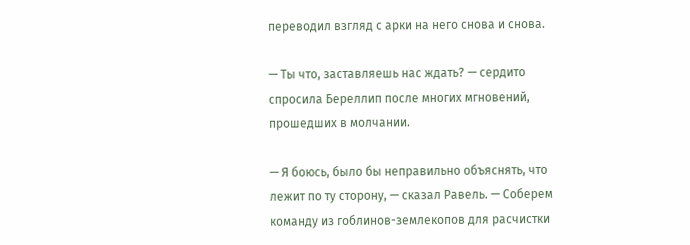переводил взгляд с арки на него снова и снова.

— Ты что, заставляешь нас ждать? — сердито спросила Береллип после многих мгновений, прошедших в молчании.

— Я боюсь, было бы неправильно объяснять, что лежит по ту сторону, — сказал Равель. — Соберем команду из гоблинов-землекопов для расчистки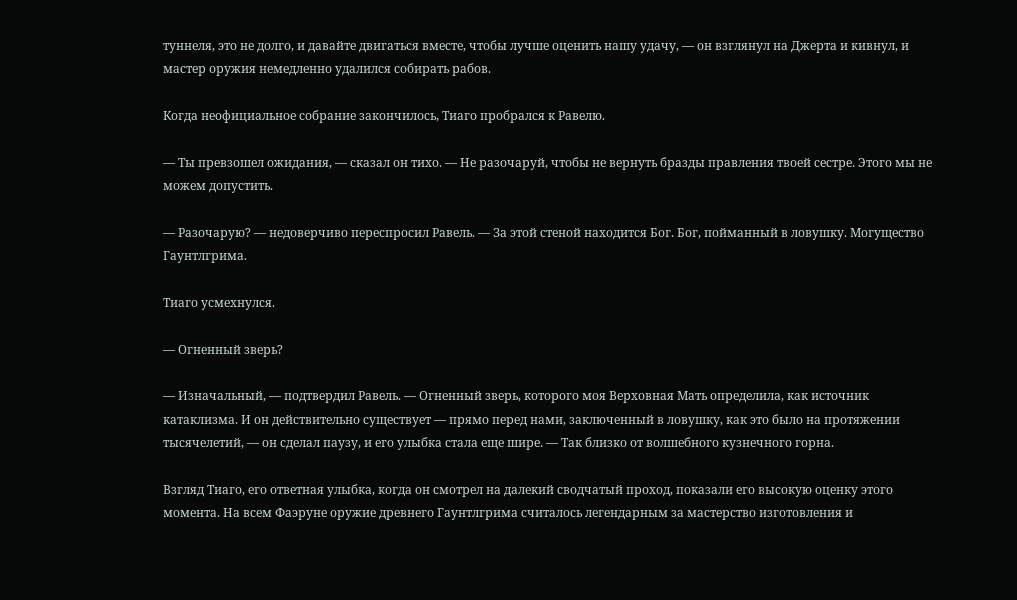туннеля, это не долго, и давайте двигаться вместе, чтобы лучше оценить нашу удачу, — он взглянул на Джерта и кивнул, и мастер оружия немедленно удалился собирать рабов.

Когда неофициальное собрание закончилось, Тиаго пробрался к Равелю.

— Ты превзошел ожидания, — сказал он тихо. — Не разочаруй, чтобы не вернуть бразды правления твоей сестре. Этого мы не можем допустить.

— Разочарую? — недоверчиво переспросил Равель. — За этой стеной находится Бог. Бог, пойманный в ловушку. Могущество Гаунтлгрима.

Тиаго усмехнулся.

— Огненный зверь?

— Изначальный, — подтвердил Равель. — Огненный зверь, которого моя Верховная Мать определила, как источник катаклизма. И он действительно существует — прямо перед нами, заключенный в ловушку, как это было на протяжении тысячелетий, — он сделал паузу, и его улыбка стала еще шире. — Так близко от волшебного кузнечного горна.

Взгляд Тиаго, его ответная улыбка, когда он смотрел на далекий сводчатый проход, показали его высокую оценку этого момента. На всем Фаэруне оружие древнего Гаунтлгрима считалось легендарным за мастерство изготовления и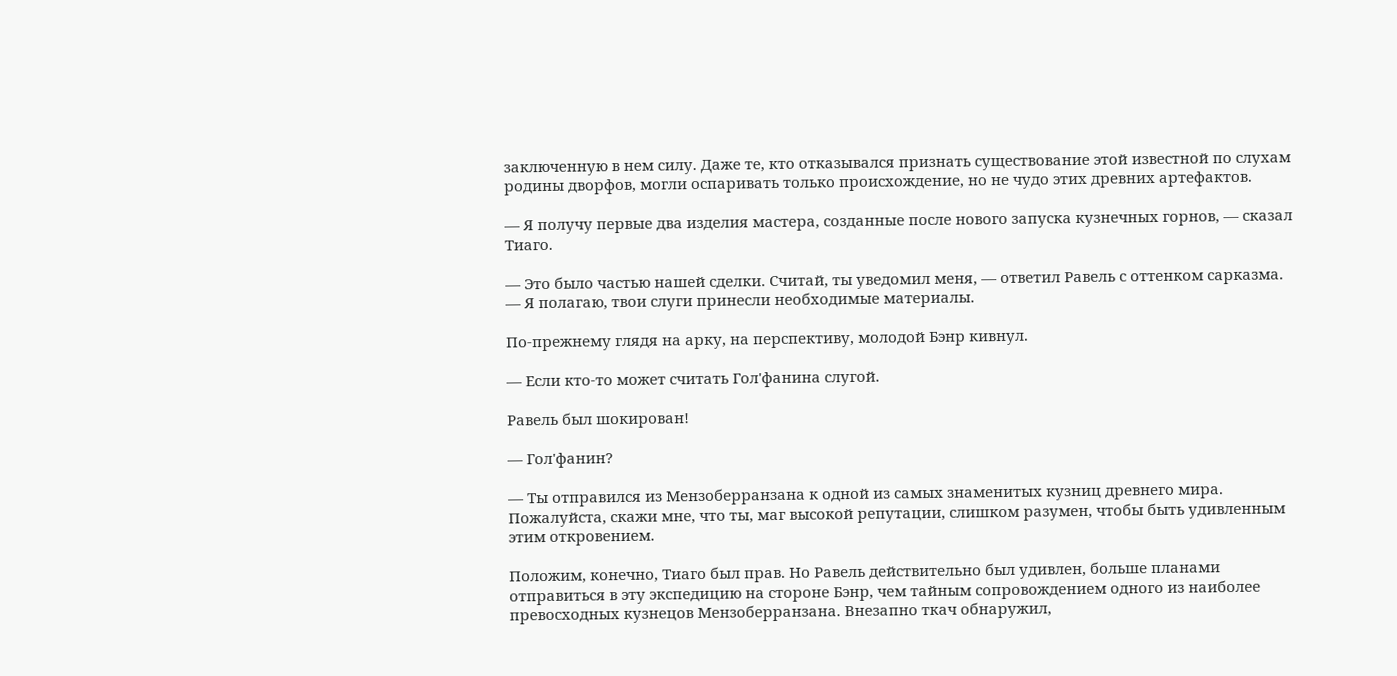заключенную в нем силу. Даже те, кто отказывался признать существование этой известной по слухам родины дворфов, могли оспаривать только происхождение, но не чудо этих древних артефактов.

— Я получу первые два изделия мастера, созданные после нового запуска кузнечных горнов, — сказал Тиаго.

— Это было частью нашей сделки. Считай, ты уведомил меня, — ответил Равель с оттенком сарказма. — Я полагаю, твои слуги принесли необходимые материалы.

По-прежнему глядя на арку, на перспективу, молодой Бэнр кивнул.

— Если кто-то может считать Гол'фанина слугой.

Равель был шокирован!

— Гол'фанин?

— Ты отправился из Мензоберранзана к одной из самых знаменитых кузниц древнего мира. Пожалуйста, скажи мне, что ты, маг высокой репутации, слишком разумен, чтобы быть удивленным этим откровением.

Положим, конечно, Тиаго был прав. Но Равель действительно был удивлен, больше планами отправиться в эту экспедицию на стороне Бэнр, чем тайным сопровождением одного из наиболее превосходных кузнецов Мензоберранзана. Внезапно ткач обнаружил,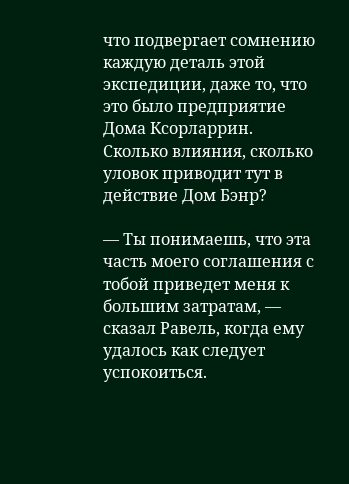что подвергает сомнению каждую деталь этой экспедиции, даже то, что это было предприятие Дома Ксорларрин. Сколько влияния, сколько уловок приводит тут в действие Дом Бэнр?

— Ты понимаешь, что эта часть моего соглашения с тобой приведет меня к большим затратам, — сказал Равель, когда ему удалось как следует успокоиться.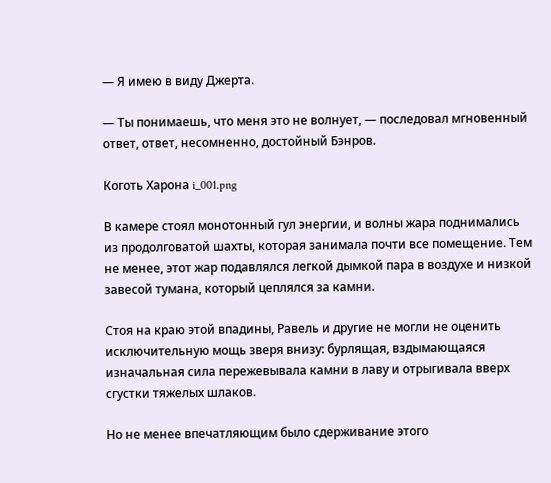— Я имею в виду Джерта.

— Ты понимаешь, что меня это не волнует, — последовал мгновенный ответ, ответ, несомненно, достойный Бэнров.

Коготь Харона i_001.png

В камере стоял монотонный гул энергии, и волны жара поднимались из продолговатой шахты, которая занимала почти все помещение. Тем не менее, этот жар подавлялся легкой дымкой пара в воздухе и низкой завесой тумана, который цеплялся за камни.

Стоя на краю этой впадины, Равель и другие не могли не оценить исключительную мощь зверя внизу: бурлящая, вздымающаяся изначальная сила пережевывала камни в лаву и отрыгивала вверх сгустки тяжелых шлаков.

Но не менее впечатляющим было сдерживание этого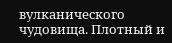вулканического чудовища. Плотный и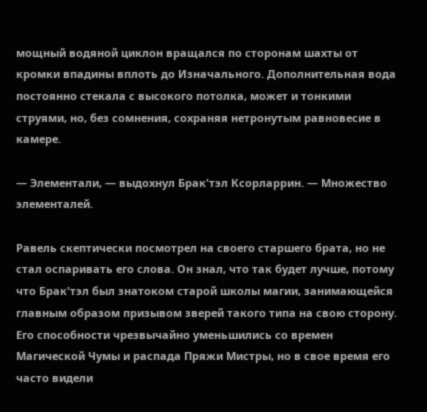мощный водяной циклон вращался по сторонам шахты от кромки впадины вплоть до Изначального. Дополнительная вода постоянно стекала с высокого потолка, может и тонкими струями, но, без сомнения, сохраняя нетронутым равновесие в камере.

— Элементали, — выдохнул Брак'тэл Ксорларрин. — Множество элементалей.

Равель скептически посмотрел на своего старшего брата, но не стал оспаривать его слова. Он знал, что так будет лучше, потому что Брак'тэл был знатоком старой школы магии, занимающейся главным образом призывом зверей такого типа на свою сторону. Его способности чрезвычайно уменьшились со времен Магической Чумы и распада Пряжи Мистры, но в свое время его часто видели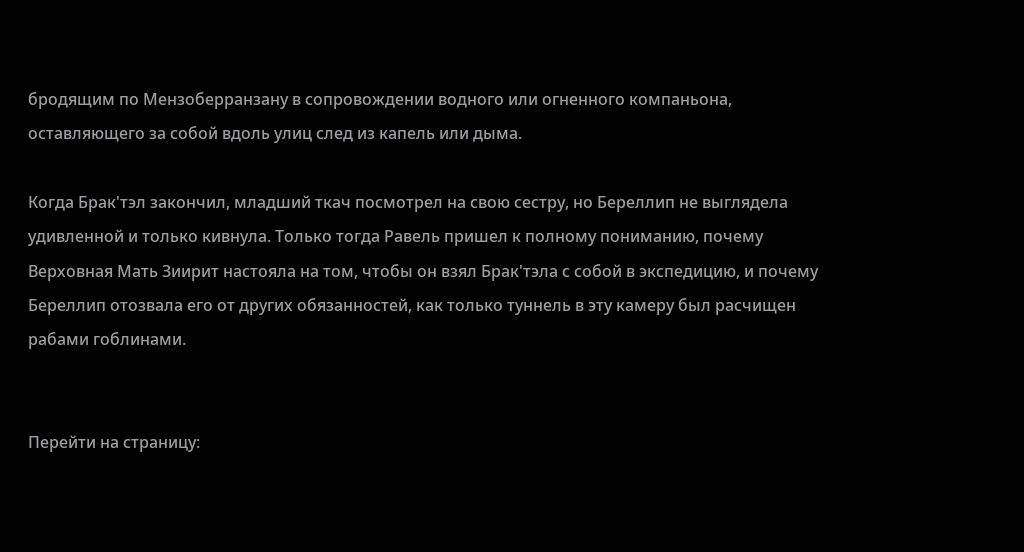бродящим по Мензоберранзану в сопровождении водного или огненного компаньона, оставляющего за собой вдоль улиц след из капель или дыма.

Когда Брак'тэл закончил, младший ткач посмотрел на свою сестру, но Береллип не выглядела удивленной и только кивнула. Только тогда Равель пришел к полному пониманию, почему Верховная Мать Зиирит настояла на том, чтобы он взял Брак'тэла с собой в экспедицию, и почему Береллип отозвала его от других обязанностей, как только туннель в эту камеру был расчищен рабами гоблинами.


Перейти на страницу: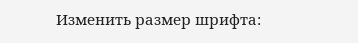Изменить размер шрифта: